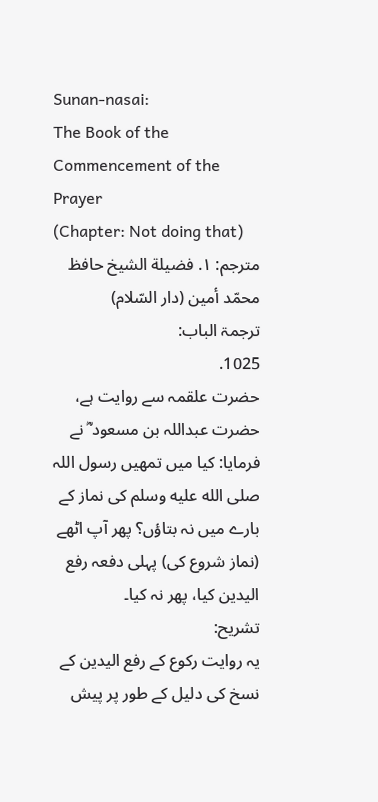Sunan-nasai:
The Book of the Commencement of the Prayer
(Chapter: Not doing that)
مترجم: ١. فضيلة الشيخ حافظ محمّد أمين (دار السّلام)
ترجمۃ الباب:
1025.
حضرت علقمہ سے روایت ہے، حضرت عبداللہ بن مسعود ؓ نے فرمایا: کیا میں تمھیں رسول اللہ صلى الله عليه وسلم کی نماز کے بارے میں نہ بتاؤں؟ پھر آپ اٹھے (نماز شروع کی) پہلی دفعہ رفع الیدین کیا، پھر نہ کیا۔
تشریح:
یہ روایت رکوع کے رفع الیدین کے نسخ کی دلیل کے طور پر پیش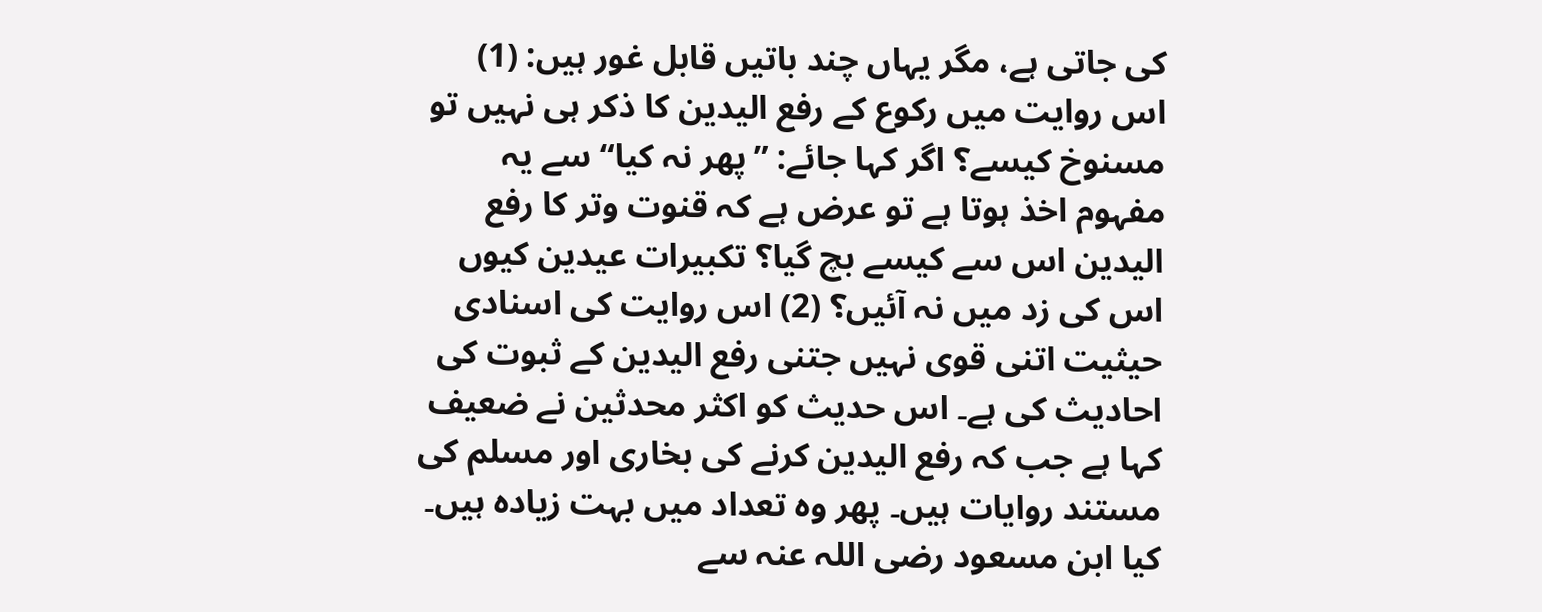کی جاتی ہے، مگر یہاں چند باتیں قابل غور ہیں: (1) اس روایت میں رکوع کے رفع الیدین کا ذکر ہی نہیں تو مسنوخ کیسے؟ اگر کہا جائے: ”پھر نہ کیا“ سے یہ مفہوم اخذ ہوتا ہے تو عرض ہے کہ قنوت وتر کا رفع الیدین اس سے کیسے بچ گیا؟ تکبیرات عیدین کیوں اس کی زد میں نہ آئیں؟ (2) اس روایت کی اسنادی حیثیت اتنی قوی نہیں جتنی رفع الیدین کے ثبوت کی احادیث کی ہے۔ اس حدیث کو اکثر محدثین نے ضعیف کہا ہے جب کہ رفع الیدین کرنے کی بخاری اور مسلم کی مستند روایات ہیں۔ پھر وہ تعداد میں بہت زیادہ ہیں۔ کیا ابن مسعود رضی اللہ عنہ سے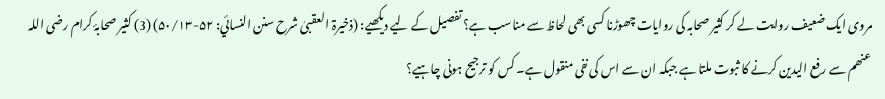مروی ایک ضعیف روایت لے کر کثیر صحابہ کی روایات چھوڑنا کسی بھی لحاظ سے مناسب ہے؟ تفصیل کے لیے دیکھیے: (ذخیرۃ العقبیٰ شرح سنن النسائي: ۵۲-۵۰/۱۳) (3) کثیر صحابۂ کرام رضی اللہ عنھم سے رفع الیدین کرنے کا ثبوت ملتا ہے جبکہ ان سے اس کی نفی منقول ہے۔ کس کو ترجیح ہونی چاہیے؟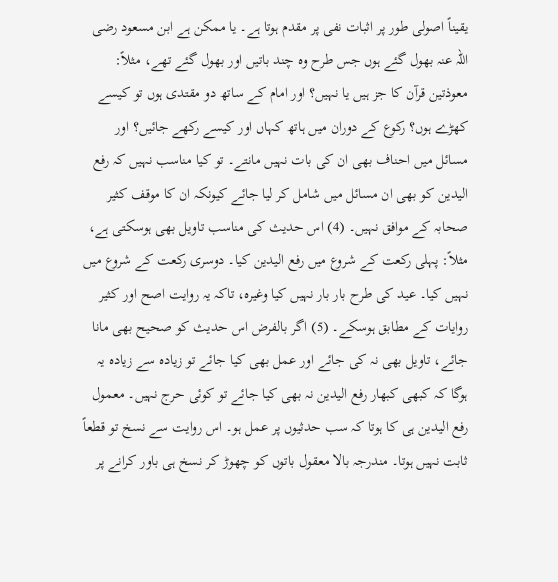یقیناً اصولی طور پر اثبات نفی پر مقدم ہوتا ہے۔ یا ممکن ہے ابن مسعود رضی اللہ عنہ بھول گئے ہوں جس طرح وہ چند باتیں اور بھول گئے تھے، مثلاً: معوذتین قرآن کا جز ہیں یا نہیں؟ اور امام کے ساتھ دو مقتدی ہوں تو کیسے کھڑے ہوں؟ رکوع کے دوران میں ہاتھ کہاں اور کیسے رکھے جائیں؟ اور مسائل میں احناف بھی ان کی بات نہیں مانتے۔ تو کیا مناسب نہیں کہ رفع الیدین کو بھی ان مسائل میں شامل کر لیا جائے کیونکہ ان کا موقف کثیر صحابہ کے موافق نہیں۔ (4) اس حدیث کی مناسب تاویل بھی ہوسکتی ہے، مثلاً: پہلی رکعت کے شروع میں رفع الیدین کیا۔ دوسری رکعت کے شروع میں نہیں کیا۔ عید کی طرح بار بار نہیں کیا وغیرہ، تاکہ یہ روایت اصح اور کثیر روایات کے مطابق ہوسکے۔ (5) اگر بالفرض اس حدیث کو صحیح بھی مانا جائے، تاویل بھی نہ کی جائے اور عمل بھی کیا جائے تو زیادہ سے زیادہ یہ ہوگا کہ کبھی کبھار رفع الیدین نہ بھی کیا جائے تو کوئی حرج نہیں۔ معمول رفع الیدین ہی کا ہوتا کہ سب حدثیوں پر عمل ہو۔ اس روایت سے نسخ تو قطعاً ثابت نہیں ہوتا۔ مندرجہ بالا معقول باتوں کو چھوڑ کر نسخ ہی باور کرانے پر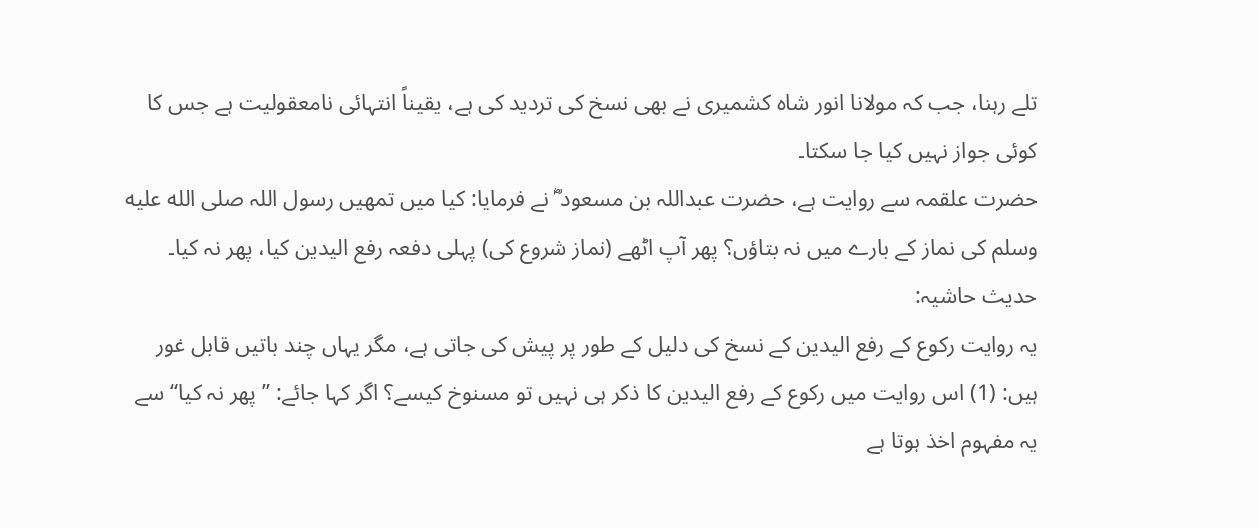تلے رہنا، جب کہ مولانا انور شاہ کشمیری نے بھی نسخ کی تردید کی ہے، یقیناً انتہائی نامعقولیت ہے جس کا کوئی جواز نہیں کیا جا سکتا۔
حضرت علقمہ سے روایت ہے، حضرت عبداللہ بن مسعود ؓ نے فرمایا: کیا میں تمھیں رسول اللہ صلى الله عليه وسلم کی نماز کے بارے میں نہ بتاؤں؟ پھر آپ اٹھے (نماز شروع کی) پہلی دفعہ رفع الیدین کیا، پھر نہ کیا۔
حدیث حاشیہ:
یہ روایت رکوع کے رفع الیدین کے نسخ کی دلیل کے طور پر پیش کی جاتی ہے، مگر یہاں چند باتیں قابل غور ہیں: (1) اس روایت میں رکوع کے رفع الیدین کا ذکر ہی نہیں تو مسنوخ کیسے؟ اگر کہا جائے: ”پھر نہ کیا“ سے یہ مفہوم اخذ ہوتا ہے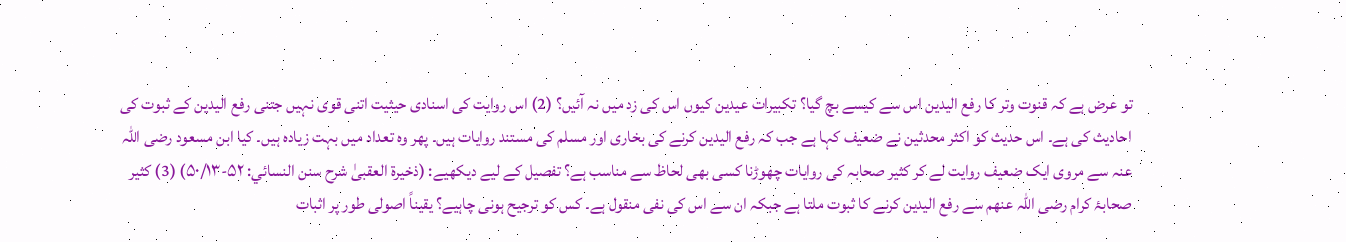تو عرض ہے کہ قنوت وتر کا رفع الیدین اس سے کیسے بچ گیا؟ تکبیرات عیدین کیوں اس کی زد میں نہ آئیں؟ (2) اس روایت کی اسنادی حیثیت اتنی قوی نہیں جتنی رفع الیدین کے ثبوت کی احادیث کی ہے۔ اس حدیث کو اکثر محدثین نے ضعیف کہا ہے جب کہ رفع الیدین کرنے کی بخاری اور مسلم کی مستند روایات ہیں۔ پھر وہ تعداد میں بہت زیادہ ہیں۔ کیا ابن مسعود رضی اللہ عنہ سے مروی ایک ضعیف روایت لے کر کثیر صحابہ کی روایات چھوڑنا کسی بھی لحاظ سے مناسب ہے؟ تفصیل کے لیے دیکھیے: (ذخیرۃ العقبیٰ شرح سنن النسائي: ۵۲-۵۰/۱۳) (3) کثیر صحابۂ کرام رضی اللہ عنھم سے رفع الیدین کرنے کا ثبوت ملتا ہے جبکہ ان سے اس کی نفی منقول ہے۔ کس کو ترجیح ہونی چاہیے؟ یقیناً اصولی طور پر اثبات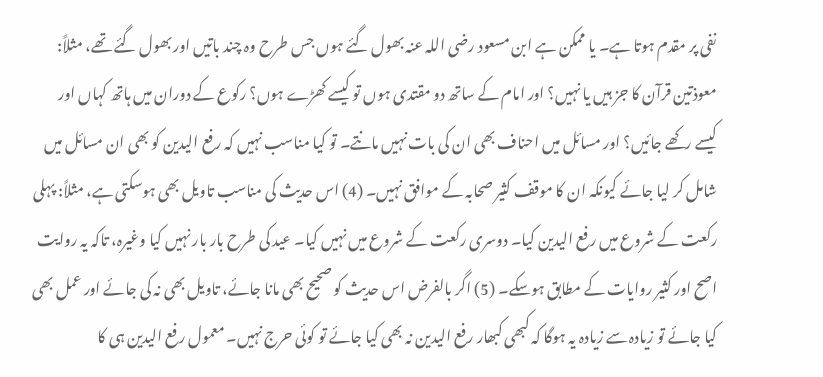نفی پر مقدم ہوتا ہے۔ یا ممکن ہے ابن مسعود رضی اللہ عنہ بھول گئے ہوں جس طرح وہ چند باتیں اور بھول گئے تھے، مثلاً: معوذتین قرآن کا جز ہیں یا نہیں؟ اور امام کے ساتھ دو مقتدی ہوں تو کیسے کھڑے ہوں؟ رکوع کے دوران میں ہاتھ کہاں اور کیسے رکھے جائیں؟ اور مسائل میں احناف بھی ان کی بات نہیں مانتے۔ تو کیا مناسب نہیں کہ رفع الیدین کو بھی ان مسائل میں شامل کر لیا جائے کیونکہ ان کا موقف کثیر صحابہ کے موافق نہیں۔ (4) اس حدیث کی مناسب تاویل بھی ہوسکتی ہے، مثلاً: پہلی رکعت کے شروع میں رفع الیدین کیا۔ دوسری رکعت کے شروع میں نہیں کیا۔ عید کی طرح بار بار نہیں کیا وغیرہ، تاکہ یہ روایت اصح اور کثیر روایات کے مطابق ہوسکے۔ (5) اگر بالفرض اس حدیث کو صحیح بھی مانا جائے، تاویل بھی نہ کی جائے اور عمل بھی کیا جائے تو زیادہ سے زیادہ یہ ہوگا کہ کبھی کبھار رفع الیدین نہ بھی کیا جائے تو کوئی حرج نہیں۔ معمول رفع الیدین ہی کا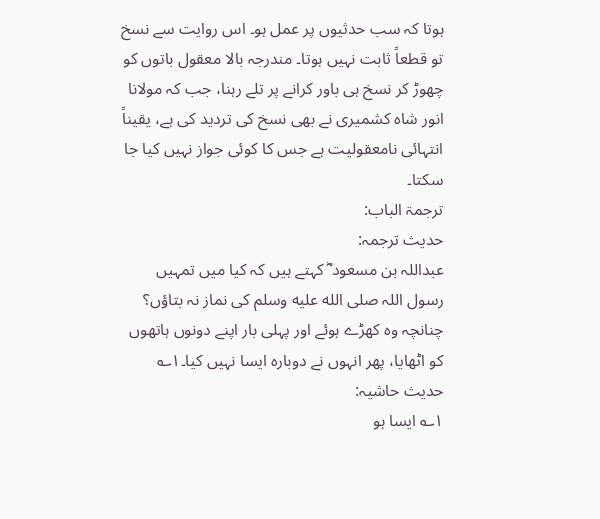ہوتا کہ سب حدثیوں پر عمل ہو۔ اس روایت سے نسخ تو قطعاً ثابت نہیں ہوتا۔ مندرجہ بالا معقول باتوں کو چھوڑ کر نسخ ہی باور کرانے پر تلے رہنا، جب کہ مولانا انور شاہ کشمیری نے بھی نسخ کی تردید کی ہے، یقیناً انتہائی نامعقولیت ہے جس کا کوئی جواز نہیں کیا جا سکتا۔
ترجمۃ الباب:
حدیث ترجمہ:
عبداللہ بن مسعود ؓ کہتے ہیں کہ کیا میں تمہیں رسول اللہ صلى الله عليه وسلم کی نماز نہ بتاؤں؟ چنانچہ وہ کھڑے ہوئے اور پہلی بار اپنے دونوں ہاتھوں کو اٹھایا، پھر انہوں نے دوبارہ ایسا نہیں کیا۔۱؎
حدیث حاشیہ:
۱؎ ایسا ہو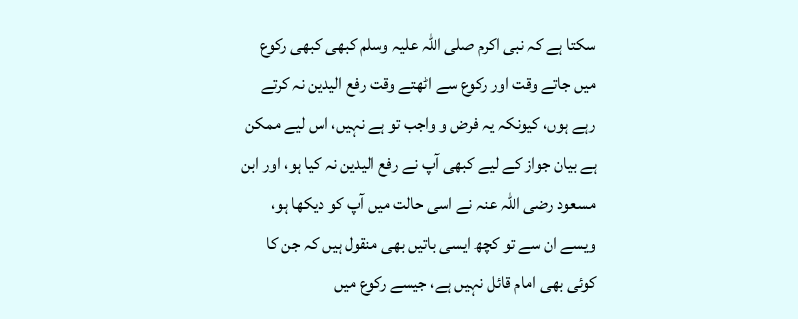سکتا ہے کہ نبی اکرم صلی اللہ علیہ وسلم کبھی کبھی رکوع میں جاتے وقت اور رکوع سے اٹھتے وقت رفع الیدین نہ کرتے رہے ہوں، کیونکہ یہ فرض و واجب تو ہے نہیں، اس لیے ممکن ہے بیان جواز کے لیے کبھی آپ نے رفع الیدین نہ کیا ہو، اور ابن مسعود رضی اللہ عنہ نے اسی حالت میں آپ کو دیکھا ہو، ویسے ان سے تو کچھ ایسی باتیں بھی منقول ہیں کہ جن کا کوئی بھی امام قائل نہیں ہے، جیسے رکوع میں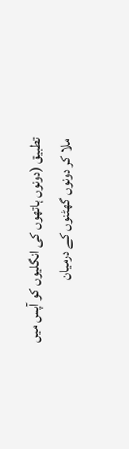تطبیق (دونوں ہاتھوں کی انگلیوں کو آپس میں ملا کر دونوں گھٹنوں کے درمیان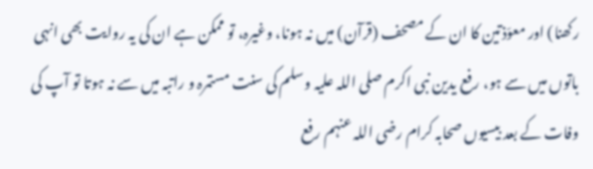رکھنا) اور معوّذتین کا ان کے مصحف (قرآن) میں نہ ہونا، وغیرہ، تو ممکن ہے ان کی یہ روایت بھی انہی باتوں میں سے ہو، رفع یدین نبی اکرم صلی اللہ علیہ وسلم کی سنت مستمرہ و راتبہ میں سے نہ ہوتا تو آپ کی وفات کے بعد بیسیوں صحابہ کرام رضی اللہ عنہم رفع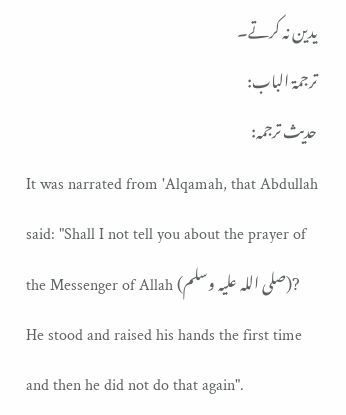یدین نہ کرتے۔
ترجمۃ الباب:
حدیث ترجمہ:
It was narrated from 'Alqamah, that Abdullah said: "Shall I not tell you about the prayer of the Messenger of Allah (صلی اللہ علیہ وسلم)? He stood and raised his hands the first time and then he did not do that again".